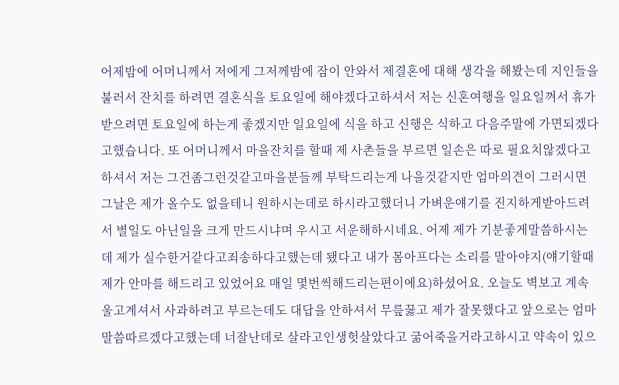어제밤에 어머니께서 저에게 그저께밤에 잠이 안와서 제결혼에 대해 생각을 해봤는데 지인들을 불러서 잔치를 하려면 결혼식을 토요일에 해야겠다고하셔서 저는 신혼여행을 일요일껴서 휴가받으려면 토요일에 하는게 좋겠지만 일요일에 식을 하고 신행은 식하고 다음주말에 가면되겠다고했습니다. 또 어머니께서 마을잔치를 할때 제 사촌들을 부르면 일손은 따로 필요치않겠다고하셔서 저는 그건좀그런것같고마을분들께 부탁드리는게 나을것같지만 엄마의견이 그러시면 그날은 제가 올수도 없을테니 원하시는데로 하시라고했더니 가벼운얘기를 진지하게받아드려서 별일도 아닌일을 크게 만드시냐며 우시고 서운해하시네요. 어제 제가 기분좋게말씀하시는데 제가 실수한거같다고죄송하다고했는데 됐다고 내가 몸아프다는 소리를 말아야지(얘기할때 제가 안마를 해드리고 있었어요 매일 몇번씩해드리는편이에요)하셨어요. 오늘도 벽보고 계속 울고계셔서 사과하려고 부르는데도 대답을 안하셔서 무릎꿇고 제가 잘못했다고 앞으로는 엄마말씀따르겠다고했는데 너잘난데로 살라고인생헛살았다고 굶어죽을거라고하시고 약속이 있으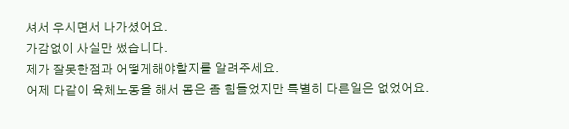셔서 우시면서 나가셨어요.
가감없이 사실만 썼습니다.
제가 잘못한점과 어떻게해야할지를 알려주세요.
어제 다같이 육체노동을 해서 몸은 좀 힘들었지만 특별히 다른일은 없었어요.